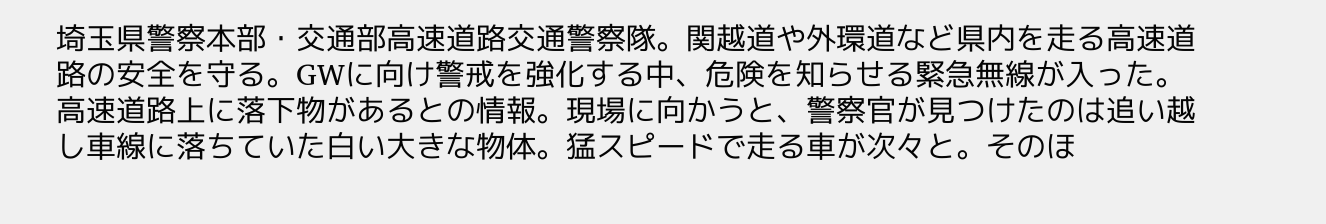埼玉県警察本部・交通部高速道路交通警察隊。関越道や外環道など県内を走る高速道路の安全を守る。GWに向け警戒を強化する中、危険を知らせる緊急無線が入った。高速道路上に落下物があるとの情報。現場に向かうと、警察官が見つけたのは追い越し車線に落ちていた白い大きな物体。猛スピードで走る車が次々と。そのほ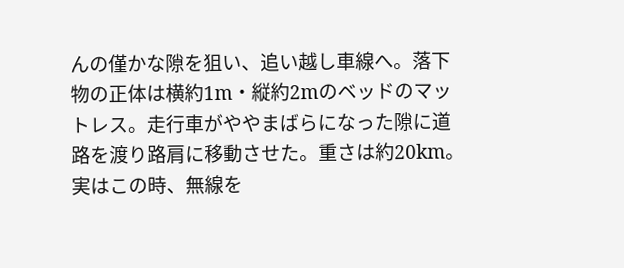んの僅かな隙を狙い、追い越し車線へ。落下物の正体は横約1m・縦約2mのベッドのマットレス。走行車がややまばらになった隙に道路を渡り路肩に移動させた。重さは約20km。実はこの時、無線を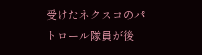受けたネクスコのパトロール隊員が後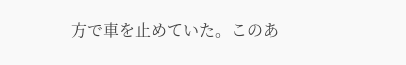方で車を止めていた。このあ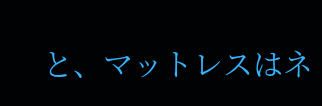と、マットレスはネ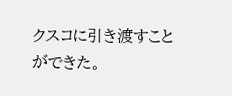クスコに引き渡すことができた。